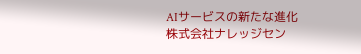AIサービスの新たな進化
株式会社ナレッジセン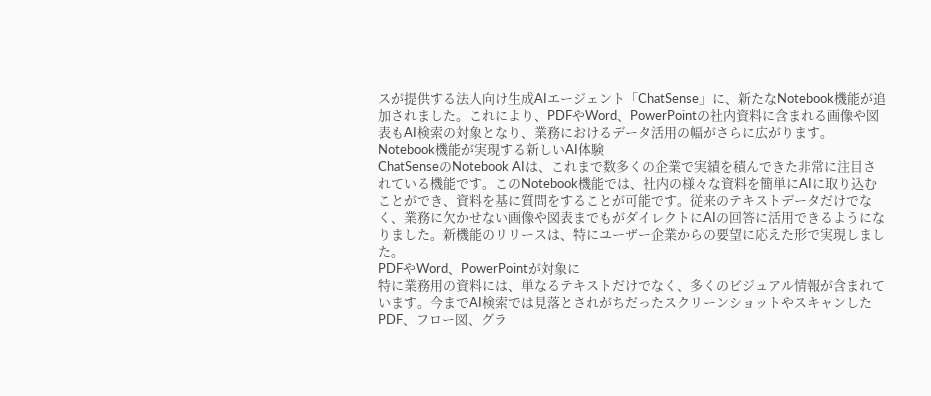スが提供する法人向け生成AIエージェント「ChatSense」に、新たなNotebook機能が追加されました。これにより、PDFやWord、PowerPointの社内資料に含まれる画像や図表もAI検索の対象となり、業務におけるデータ活用の幅がさらに広がります。
Notebook機能が実現する新しいAI体験
ChatSenseのNotebook AIは、これまで数多くの企業で実績を積んできた非常に注目されている機能です。このNotebook機能では、社内の様々な資料を簡単にAIに取り込むことができ、資料を基に質問をすることが可能です。従来のテキストデータだけでなく、業務に欠かせない画像や図表までもがダイレクトにAIの回答に活用できるようになりました。新機能のリリースは、特にユーザー企業からの要望に応えた形で実現しました。
PDFやWord、PowerPointが対象に
特に業務用の資料には、単なるテキストだけでなく、多くのビジュアル情報が含まれています。今までAI検索では見落とされがちだったスクリーンショットやスキャンしたPDF、フロー図、グラ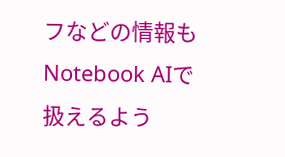フなどの情報もNotebook AIで扱えるよう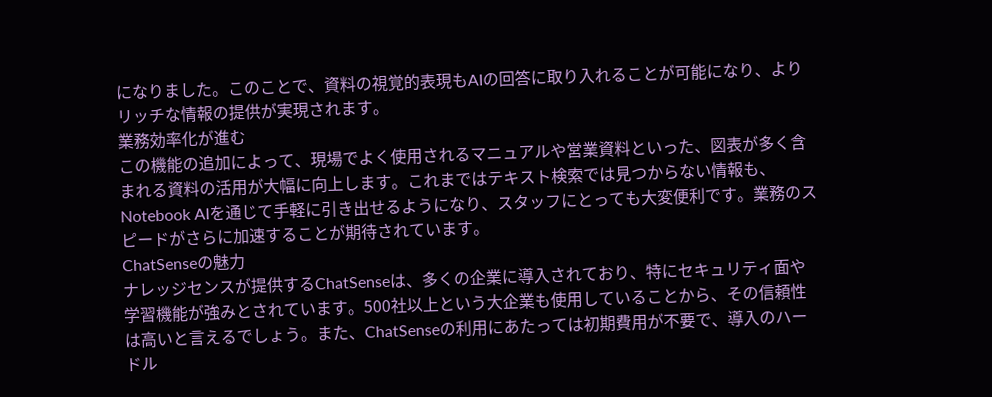になりました。このことで、資料の視覚的表現もAIの回答に取り入れることが可能になり、よりリッチな情報の提供が実現されます。
業務効率化が進む
この機能の追加によって、現場でよく使用されるマニュアルや営業資料といった、図表が多く含まれる資料の活用が大幅に向上します。これまではテキスト検索では見つからない情報も、Notebook AIを通じて手軽に引き出せるようになり、スタッフにとっても大変便利です。業務のスピードがさらに加速することが期待されています。
ChatSenseの魅力
ナレッジセンスが提供するChatSenseは、多くの企業に導入されており、特にセキュリティ面や学習機能が強みとされています。500社以上という大企業も使用していることから、その信頼性は高いと言えるでしょう。また、ChatSenseの利用にあたっては初期費用が不要で、導入のハードル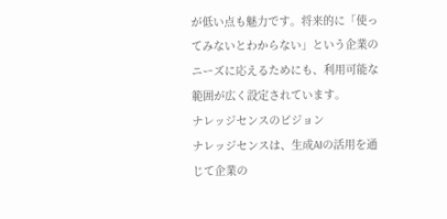が低い点も魅力です。将来的に「使ってみないとわからない」という企業のニーズに応えるためにも、利用可能な範囲が広く設定されています。
ナレッジセンスのビジョン
ナレッジセンスは、生成AIの活用を通じて企業の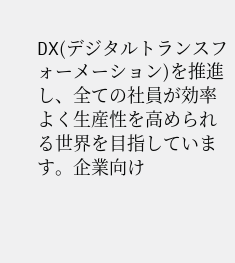DX(デジタルトランスフォーメーション)を推進し、全ての社員が効率よく生産性を高められる世界を目指しています。企業向け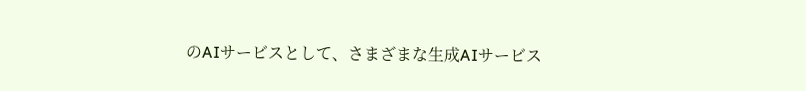のAIサービスとして、さまざまな生成AIサービス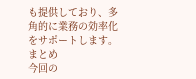も提供しており、多角的に業務の効率化をサポートします。
まとめ
今回の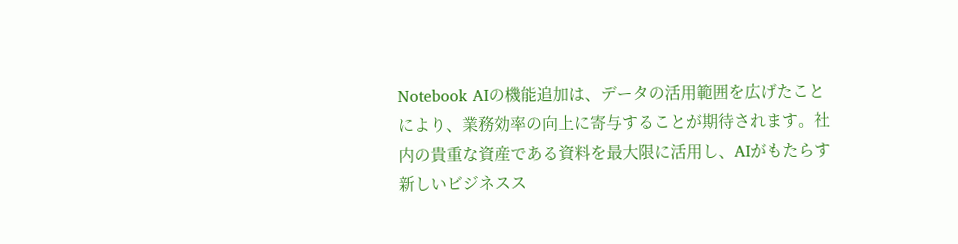Notebook AIの機能追加は、データの活用範囲を広げたことにより、業務効率の向上に寄与することが期待されます。社内の貴重な資産である資料を最大限に活用し、AIがもたらす新しいビジネスス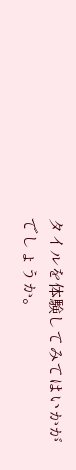タイルを体験してみてはいかがでしょうか。